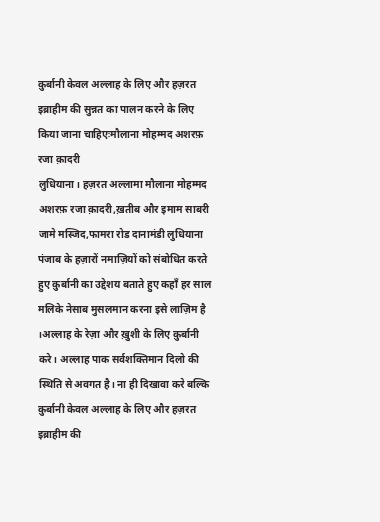क़ुर्बानी केवल अल्लाह के लिए और हज़रत इब्राहीम की सुन्नत का पालन करने के लिए किया जाना चाहिएःमौलाना मोहम्मद अशरफ़ रजा क़ादरी
लुधियाना। हज़रत अल्लामा मौलाना मोहम्मद अशरफ़ रजा क़ादरी,ख़तीब और इमाम साबरी जामे मस्जिद,फामरा रोड दानामंडी लुधियाना पंजाब के हज़ारों नमाज़ियों को संबोधित करते हुए क़ुर्बानी का उद्देशय बताते हुए कहाँ हर साल मलिके नेसाब मुसलमान करना इसे लाज़िम है ।अल्लाह के रेज़ा और ख़ुशी के लिए क़ुर्बानी करे। अल्लाह पाक सर्वशक्तिमान दिलो की स्थिति से अवगत है। ना ही दिखावा करे बल्कि क़ुर्बानी केवल अल्लाह के लिए और हज़रत इब्राहीम की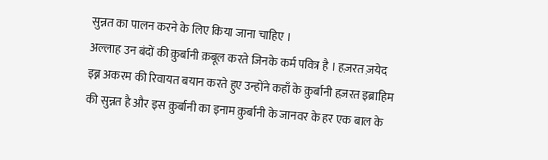सुन्नत का पालन करने के लिए किया जाना चाहिए ।
अल्लाह उन बंदों की क़ुर्बानी क़बूल करते जिनके कर्म पवित्र है । हज़रत ज़येद इब्न अकरम की रिवायत बयान करते हुए उन्होंने कहाँ के क़ुर्बानी हज़रत इब्राहिम की सुन्नत है और इस क़ुर्बानी का इनाम क़ुर्बानी के जानवर के हर एक बाल के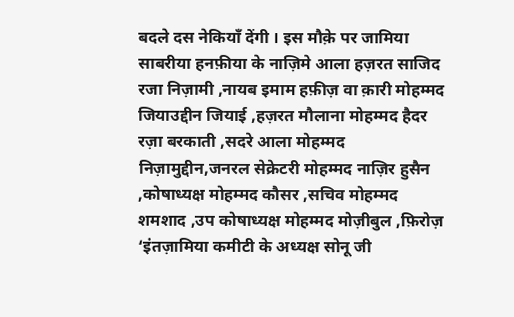बदले दस नेकियाँ देंगी । इस मौक़े पर जामिया साबरीया हनफ़ीया के नाज़िमे आला हज़रत साजिद रजा निज़ामी ,नायब इमाम हफ़ीज़ वा क़ारी मोहम्मद जियाउद्दीन जियाई ,हज़रत मौलाना मोहम्मद हैदर रज़ा बरकाती ,सदरे आला मोहम्मद निज़ामुद्दीन,जनरल सेक्रेटरी मोहम्मद नाज़िर हुसैन ,कोषाध्यक्ष मोहम्मद कौसर ,सचिव मोहम्मद शमशाद ,उप कोषाध्यक्ष मोहम्मद मोज़ीबुल ,फ़िरोज़ ‘इंतज़ामिया कमीटी के अध्यक्ष सोनू जी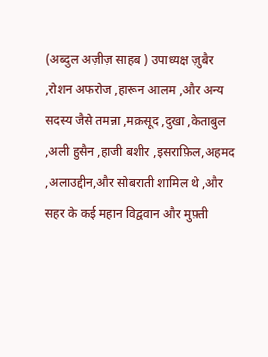(अब्दुल अज़ीज़ साहब ) उपाध्यक्ष ज़ुबैर ,रोशन अफरोज ,हारून आलम ,और अन्य सदस्य जैसे तमन्ना ,मक़सूद ,दुखा ,केताबुल ,अली हुसैन ,हाजी बशीर ,इसराफ़िल,अहमद ,अलाउद्दीन,और सोबराती शामिल थे ,और सहर के कई महान विद्ववान और मुफ़्ती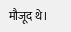मौजूद थे।